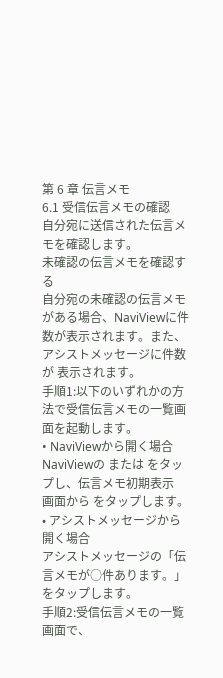第 6 章 伝言メモ
6.1 受信伝言メモの確認
自分宛に送信された伝言メモを確認します。
未確認の伝言メモを確認する
自分宛の未確認の伝言メモがある場合、NaviViewに件数が表示されます。また、アシストメッセージに件数が 表示されます。
手順1:以下のいずれかの方法で受信伝言メモの一覧画面を起動します。
• NaviViewから開く場合
NaviViewの または をタップし、伝言メモ初期表示
画面から をタップします。
• アシストメッセージから開く場合
アシストメッセージの「伝言メモが○件あります。」をタップします。
手順2:受信伝言メモの一覧画面で、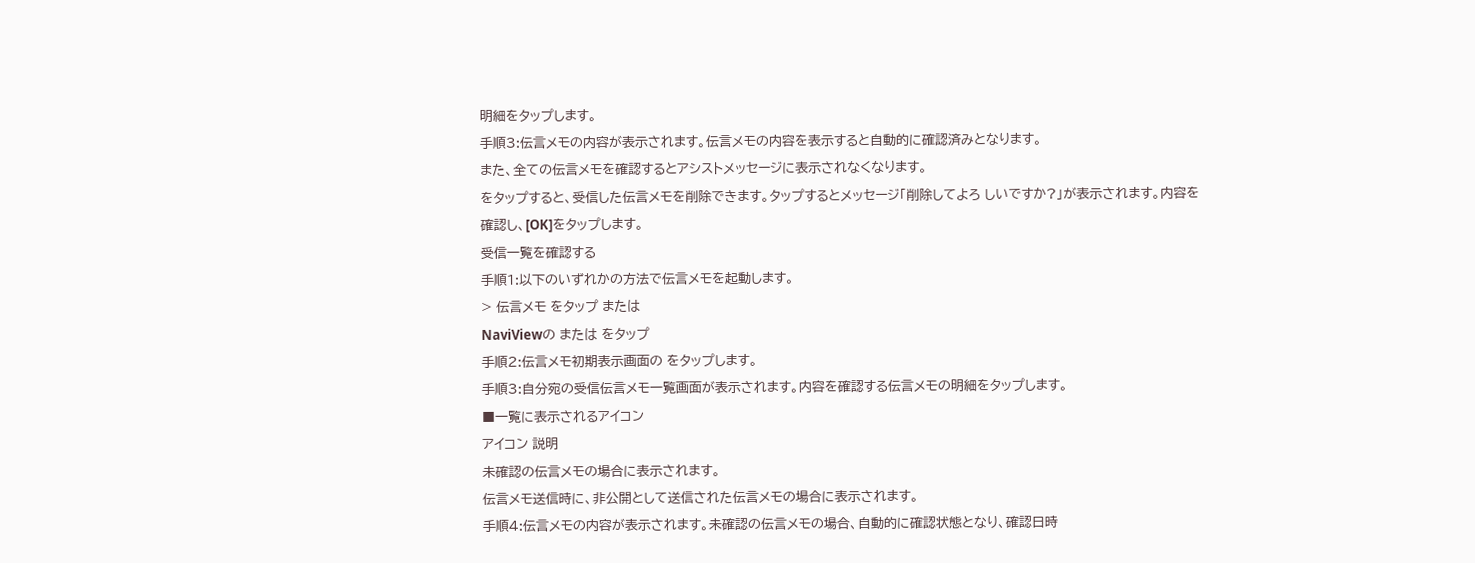明細をタップします。
手順3:伝言メモの内容が表示されます。伝言メモの内容を表示すると自動的に確認済みとなります。
また、全ての伝言メモを確認するとアシストメッセージに表示されなくなります。
をタップすると、受信した伝言メモを削除できます。タップするとメッセージ「削除してよろ しいですか?」が表示されます。内容を確認し、[OK]をタップします。
受信一覧を確認する
手順1:以下のいずれかの方法で伝言メモを起動します。
> 伝言メモ をタップ または
NaviViewの または をタップ
手順2:伝言メモ初期表示画面の をタップします。
手順3:自分宛の受信伝言メモ一覧画面が表示されます。内容を確認する伝言メモの明細をタップします。
■一覧に表示されるアイコン
アイコン 説明
未確認の伝言メモの場合に表示されます。
伝言メモ送信時に、非公開として送信された伝言メモの場合に表示されます。
手順4:伝言メモの内容が表示されます。未確認の伝言メモの場合、自動的に確認状態となり、確認日時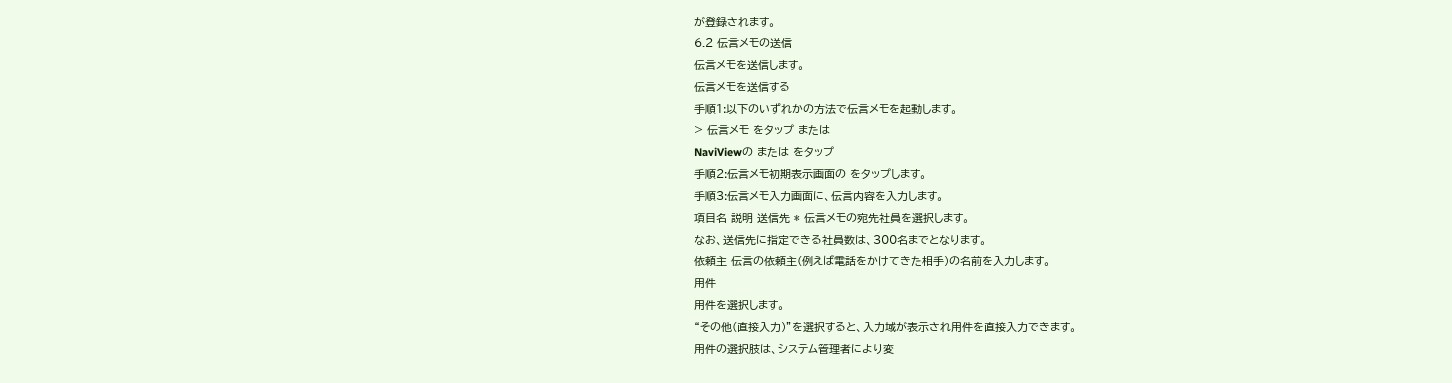が登録されます。
6.2 伝言メモの送信
伝言メモを送信します。
伝言メモを送信する
手順1:以下のいずれかの方法で伝言メモを起動します。
> 伝言メモ をタップ または
NaviViewの または をタップ
手順2:伝言メモ初期表示画面の をタップします。
手順3:伝言メモ入力画面に、伝言内容を入力します。
項目名 説明 送信先 * 伝言メモの宛先社員を選択します。
なお、送信先に指定できる社員数は、300名までとなります。
依頼主 伝言の依頼主(例えば電話をかけてきた相手)の名前を入力します。
用件
用件を選択します。
“その他(直接入力)”を選択すると、入力域が表示され用件を直接入力できます。
用件の選択肢は、システム管理者により変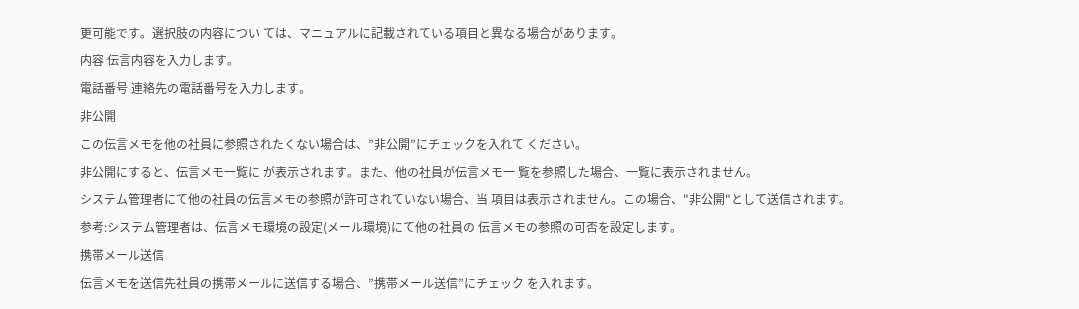更可能です。選択肢の内容につい ては、マニュアルに記載されている項目と異なる場合があります。
内容 伝言内容を入力します。
電話番号 連絡先の電話番号を入力します。
非公開
この伝言メモを他の社員に参照されたくない場合は、”非公開”にチェックを入れて ください。
非公開にすると、伝言メモ一覧に が表示されます。また、他の社員が伝言メモ一 覧を参照した場合、一覧に表示されません。
システム管理者にて他の社員の伝言メモの参照が許可されていない場合、当 項目は表示されません。この場合、"非公開"として送信されます。
参考:システム管理者は、伝言メモ環境の設定(メール環境)にて他の社員の 伝言メモの参照の可否を設定します。
携帯メール送信
伝言メモを送信先社員の携帯メールに送信する場合、”携帯メール送信”にチェック を入れます。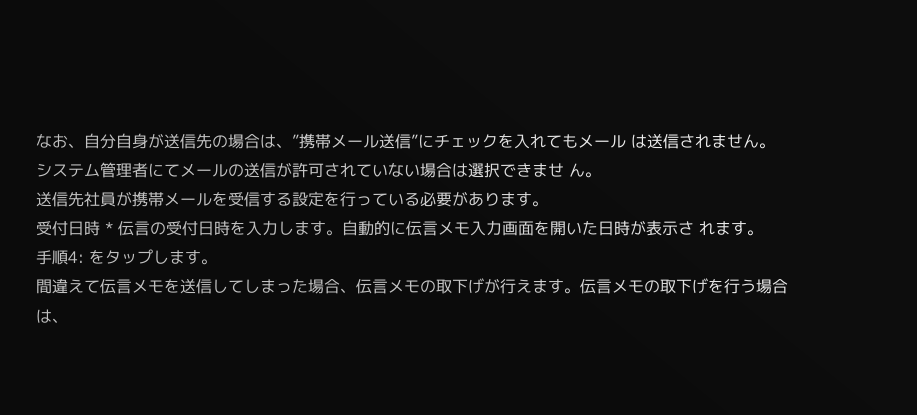なお、自分自身が送信先の場合は、”携帯メール送信”にチェックを入れてもメール は送信されません。
システム管理者にてメールの送信が許可されていない場合は選択できませ ん。
送信先社員が携帯メールを受信する設定を行っている必要があります。
受付日時 * 伝言の受付日時を入力します。自動的に伝言メモ入力画面を開いた日時が表示さ れます。
手順4: をタップします。
間違えて伝言メモを送信してしまった場合、伝言メモの取下げが行えます。伝言メモの取下げを行う場合 は、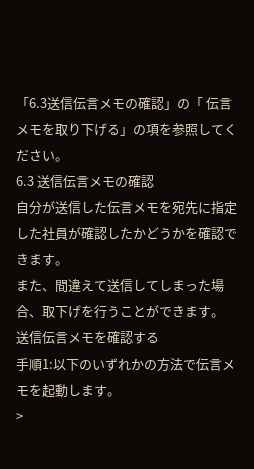「6.3送信伝言メモの確認」の「 伝言メモを取り下げる」の項を参照してください。
6.3 送信伝言メモの確認
自分が送信した伝言メモを宛先に指定した社員が確認したかどうかを確認できます。
また、間違えて送信してしまった場合、取下げを行うことができます。
送信伝言メモを確認する
手順1:以下のいずれかの方法で伝言メモを起動します。
>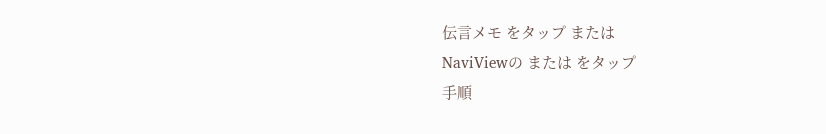伝言メモ をタップ または
NaviViewの または をタップ
手順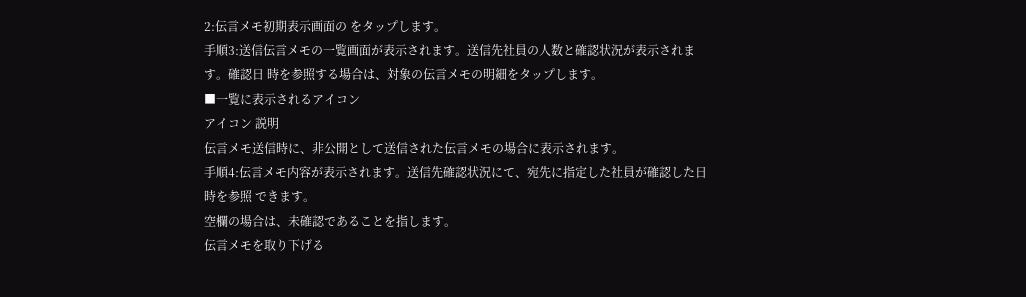2:伝言メモ初期表示画面の をタップします。
手順3:送信伝言メモの一覧画面が表示されます。送信先社員の人数と確認状況が表示されます。確認日 時を参照する場合は、対象の伝言メモの明細をタップします。
■一覧に表示されるアイコン
アイコン 説明
伝言メモ送信時に、非公開として送信された伝言メモの場合に表示されます。
手順4:伝言メモ内容が表示されます。送信先確認状況にて、宛先に指定した社員が確認した日時を参照 できます。
空欄の場合は、未確認であることを指します。
伝言メモを取り下げる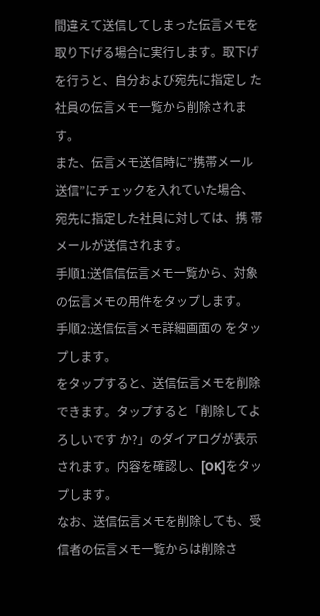間違えて送信してしまった伝言メモを取り下げる場合に実行します。取下げを行うと、自分および宛先に指定し た社員の伝言メモ一覧から削除されます。
また、伝言メモ送信時に”携帯メール送信”にチェックを入れていた場合、宛先に指定した社員に対しては、携 帯メールが送信されます。
手順1:送信信伝言メモ一覧から、対象の伝言メモの用件をタップします。
手順2:送信伝言メモ詳細画面の をタップします。
をタップすると、送信伝言メモを削除できます。タップすると「削除してよろしいです か?」のダイアログが表示されます。内容を確認し、[OK]をタップします。
なお、送信伝言メモを削除しても、受信者の伝言メモ一覧からは削除さ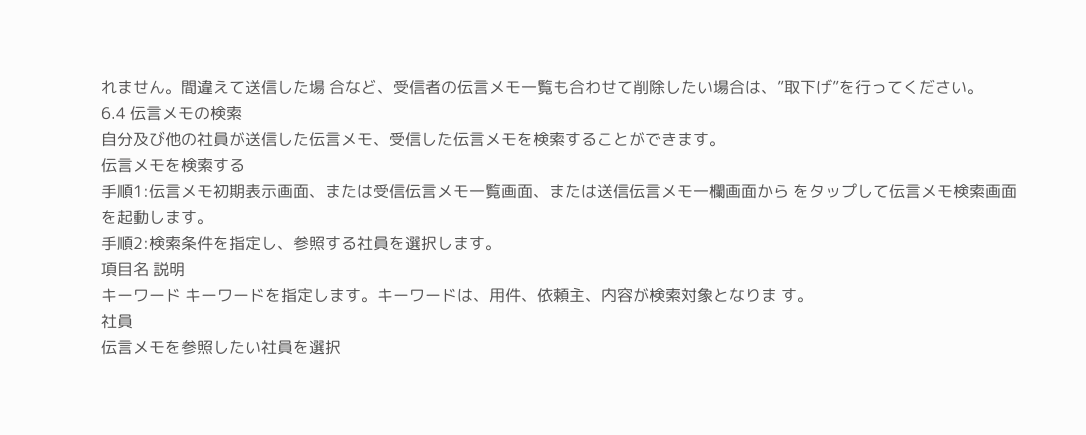れません。間違えて送信した場 合など、受信者の伝言メモ一覧も合わせて削除したい場合は、”取下げ”を行ってください。
6.4 伝言メモの検索
自分及び他の社員が送信した伝言メモ、受信した伝言メモを検索することができます。
伝言メモを検索する
手順1:伝言メモ初期表示画面、または受信伝言メモ一覧画面、または送信伝言メモ一欄画面から をタップして伝言メモ検索画面を起動します。
手順2:検索条件を指定し、参照する社員を選択します。
項目名 説明
キーワード キーワードを指定します。キーワードは、用件、依頼主、内容が検索対象となりま す。
社員
伝言メモを参照したい社員を選択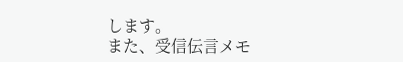します。
また、受信伝言メモ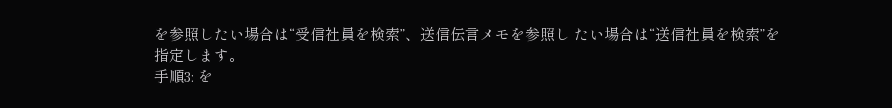を参照したい場合は“受信社員を検索”、送信伝言メモを参照し たい場合は“送信社員を検索”を指定します。
手順3: を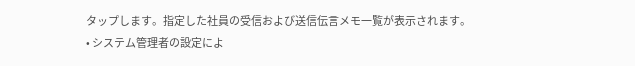タップします。指定した社員の受信および送信伝言メモ一覧が表示されます。
• システム管理者の設定によ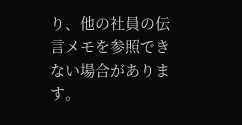り、他の社員の伝言メモを参照できない場合があります。